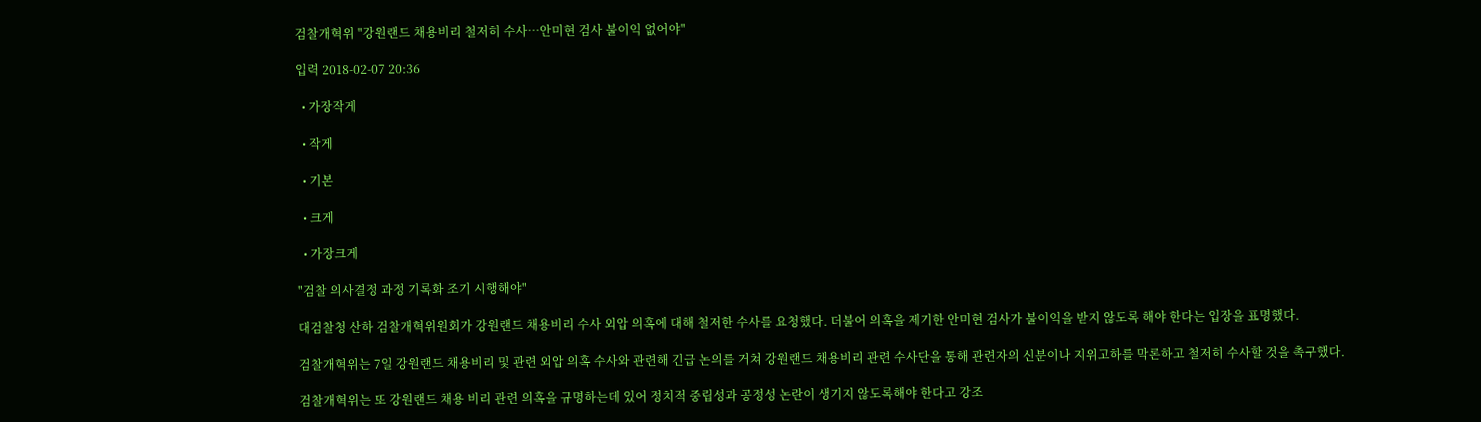검찰개혁위 "강원랜드 채용비리 철저히 수사…안미현 검사 불이익 없어야"

입력 2018-02-07 20:36

  • 가장작게

  • 작게

  • 기본

  • 크게

  • 가장크게

"검찰 의사결정 과정 기록화 조기 시행해야"

대검찰청 산하 검찰개혁위원회가 강원랜드 채용비리 수사 외압 의혹에 대해 철저한 수사를 요청했다. 더불어 의혹을 제기한 안미현 검사가 불이익을 받지 않도록 해야 한다는 입장을 표명했다.

검찰개혁위는 7일 강원랜드 채용비리 및 관련 외압 의혹 수사와 관련해 긴급 논의를 거쳐 강원랜드 채용비리 관련 수사단을 통해 관련자의 신분이나 지위고하를 막론하고 철저히 수사할 것을 촉구했다.

검찰개혁위는 또 강원랜드 채용 비리 관련 의혹을 규명하는데 있어 정치적 중립성과 공정성 논란이 생기지 않도록해야 한다고 강조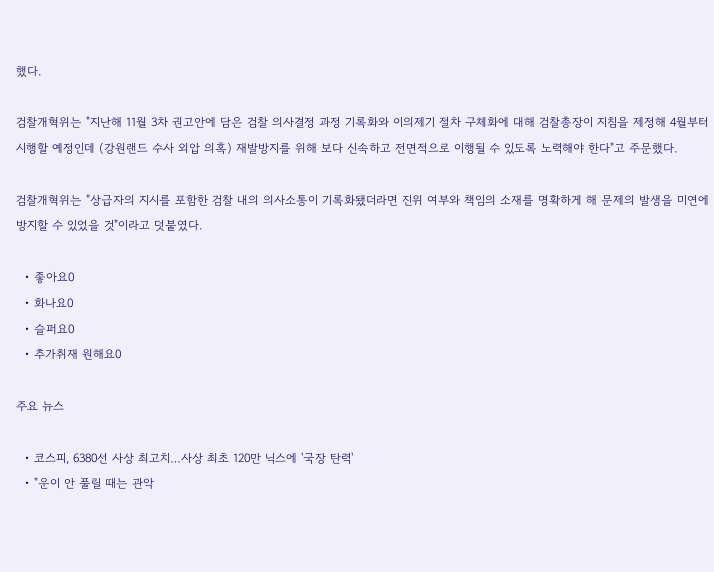했다.

검찰개혁위는 "지난해 11월 3차 권고안에 담은 검찰 의사결정 과정 기록화와 이의제기 절차 구체화에 대해 검찰총장이 지침을 제정해 4월부터 시행할 예정인데 (강원랜드 수사 외압 의혹) 재발방지를 위해 보다 신속하고 전면적으로 이행될 수 있도록 노력해야 한다"고 주문했다.

검찰개혁위는 "상급자의 지시를 포함한 검찰 내의 의사소통이 기록화됐더라면 진위 여부와 책임의 소재를 명확하게 해 문제의 발생을 미연에 방지할 수 있었을 것"이라고 덧붙였다.

  • 좋아요0
  • 화나요0
  • 슬퍼요0
  • 추가취재 원해요0

주요 뉴스

  • 코스피, 6380선 사상 최고치…사상 최초 120만 닉스에 '국장 탄력'
  • "운이 안 풀릴 때는 관악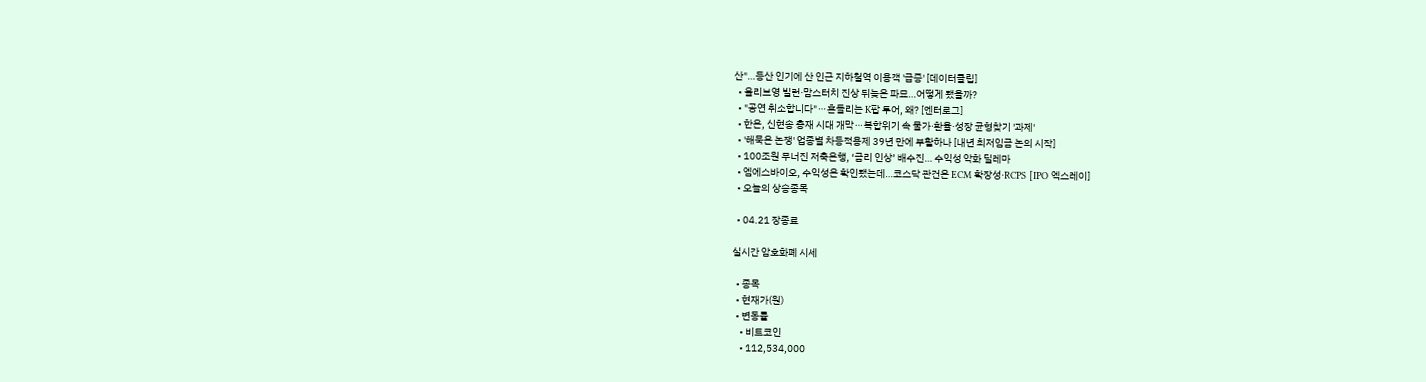산"…등산 인기에 산 인근 지하철역 이용객 '급증' [데이터클립]
  • 올리브영 빌런·맘스터치 진상 뒤늦은 파묘…어떻게 됐을까?
  • "공연 취소합니다"⋯흔들리는 K팝 투어, 왜? [엔터로그]
  • 한은, 신현송 총재 시대 개막⋯복합위기 속 물가·환율·성장 균형찾기 '과제'
  • '해묵은 논쟁' 업종별 차등적용제 39년 만에 부활하나 [내년 최저임금 논의 시작]
  • 100조원 무너진 저축은행, ‘금리 인상’ 배수진… 수익성 악화 딜레마
  • 엠에스바이오, 수익성은 확인됐는데…코스닥 관건은 ECM 확장성·RCPS [IPO 엑스레이]
  • 오늘의 상승종목

  • 04.21 장종료

실시간 암호화폐 시세

  • 종목
  • 현재가(원)
  • 변동률
    • 비트코인
    • 112,534,000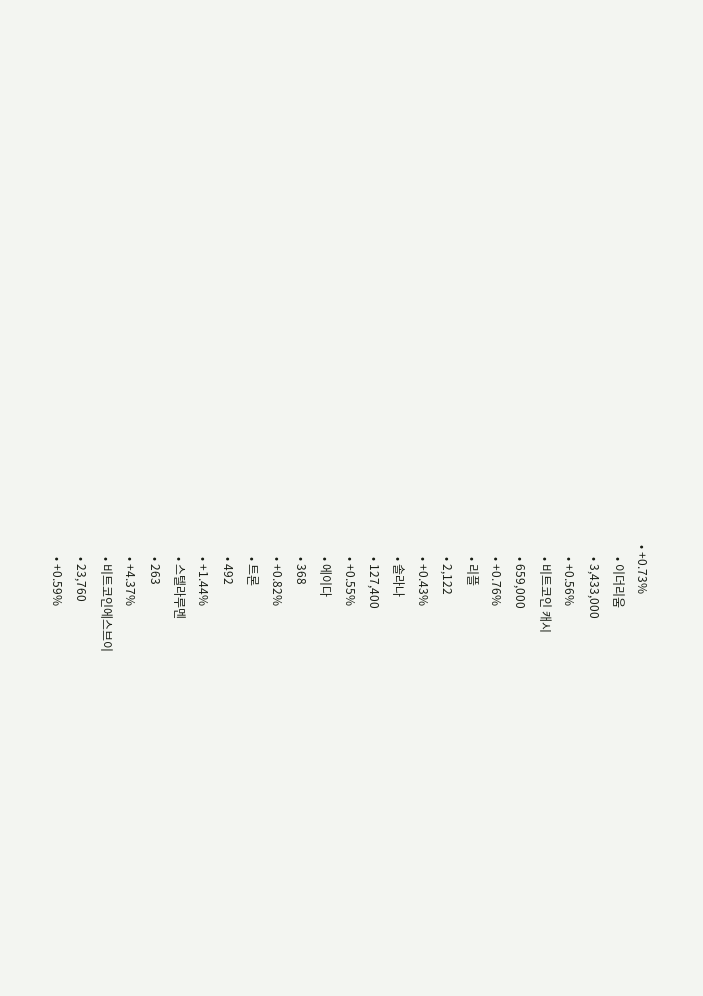• +0.73%
    • 이더리움
    • 3,433,000
    • +0.56%
    • 비트코인 캐시
    • 659,000
    • +0.76%
    • 리플
    • 2,122
    • +0.43%
    • 솔라나
    • 127,400
    • +0.55%
    • 에이다
    • 368
    • +0.82%
    • 트론
    • 492
    • +1.44%
    • 스텔라루멘
    • 263
    • +4.37%
    • 비트코인에스브이
    • 23,760
    • +0.59%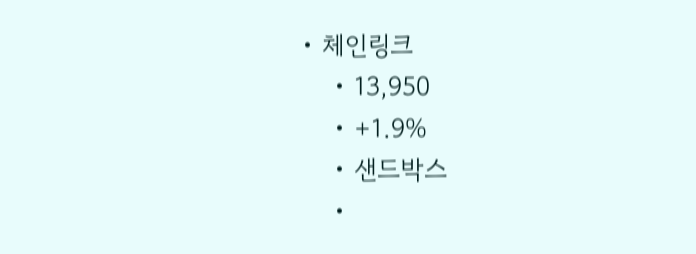• 체인링크
    • 13,950
    • +1.9%
    • 샌드박스
    •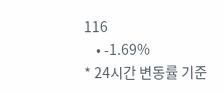116
    • -1.69%
* 24시간 변동률 기준